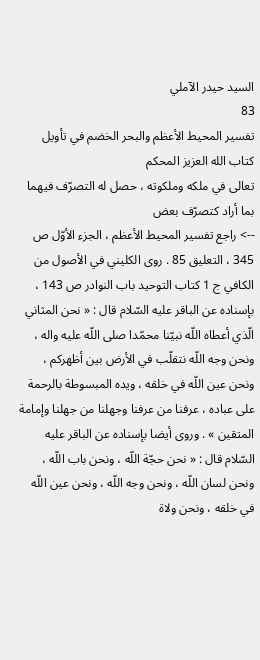السيد حيدر الآملي
83
تفسير المحيط الأعظم والبحر الخضم في تأويل كتاب الله العزيز المحكم
تعالى في ملكه وملكوته ، حصل له التصرّف فيهما بما أراد كتصرّف بعض
--> راجع تفسير المحيط الأعظم ، الجزء الأوّل ص 345 ، التعليق 85 . روى الكليني في الأصول من الكافي ج 1 كتاب التوحيد باب النوادر ص 143 ، بإسناده عن الباقر عليه السّلام قال : « نحن المثاني الّذي أعطاه اللّه نبيّنا محمّدا صلى اللّه عليه واله ، ونحن وجه اللّه نتقلّب في الأرض بين أظهركم ، ونحن عين اللّه في خلقه ، ويده المبسوطة بالرحمة على عباده ، عرفنا من عرفنا وجهلنا من جهلنا وإمامة المتقين » . وروى أيضا بإسناده عن الباقر عليه السّلام قال : « نحن حجّة اللّه ، ونحن باب اللّه ، ونحن لسان اللّه ، ونحن وجه اللّه ، ونحن عين اللّه في خلقه ، ونحن ولاة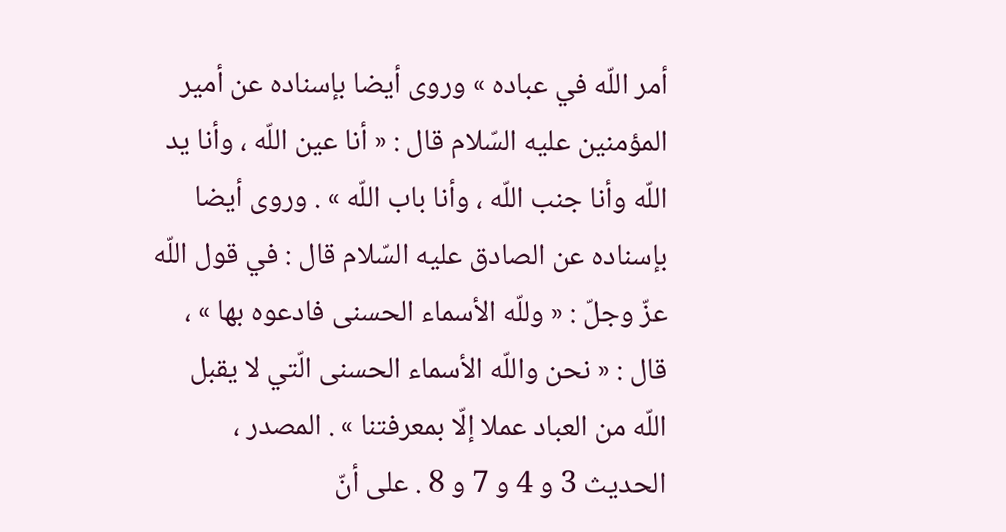أمر اللّه في عباده » وروى أيضا بإسناده عن أمير المؤمنين عليه السّلام قال : « أنا عين اللّه ، وأنا يد اللّه وأنا جنب اللّه ، وأنا باب اللّه » . وروى أيضا بإسناده عن الصادق عليه السّلام قال : في قول اللّه عزّ وجلّ : « وللّه الأسماء الحسنى فادعوه بها » ، قال : « نحن واللّه الأسماء الحسنى الّتي لا يقبل اللّه من العباد عملا إلّا بمعرفتنا » . المصدر ، الحديث 3 و 4 و 7 و 8 . على أنّ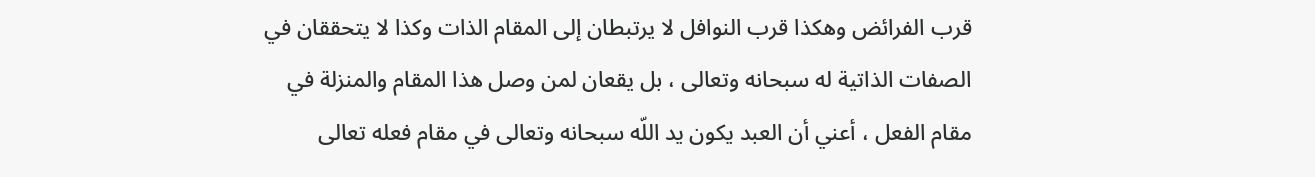قرب الفرائض وهكذا قرب النوافل لا يرتبطان إلى المقام الذات وكذا لا يتحققان في الصفات الذاتية له سبحانه وتعالى ، بل يقعان لمن وصل هذا المقام والمنزلة في مقام الفعل ، أعني أن العبد يكون يد اللّه سبحانه وتعالى في مقام فعله تعالى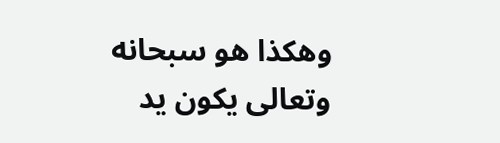وهكذا هو سبحانه وتعالى يكون يد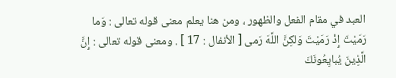العبد في مقام الفعل والظهور ، ومن هنا يعلم معنى قوله تعالى : وَما رَمَيْتَ إِذْ رَمَيْتَ وَلكِنَّ اللَّهَ رَمى [ الأنفال : 17 ] . ومعنى قوله تعالى : إِنَّ الَّذِينَ يُبايِعُونَكَ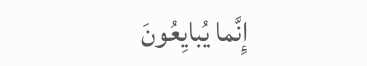إِنَّما يُبايِعُونَ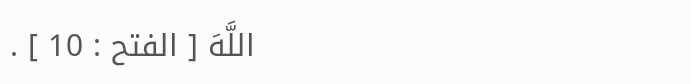اللَّهَ [ الفتح : 10 ] .